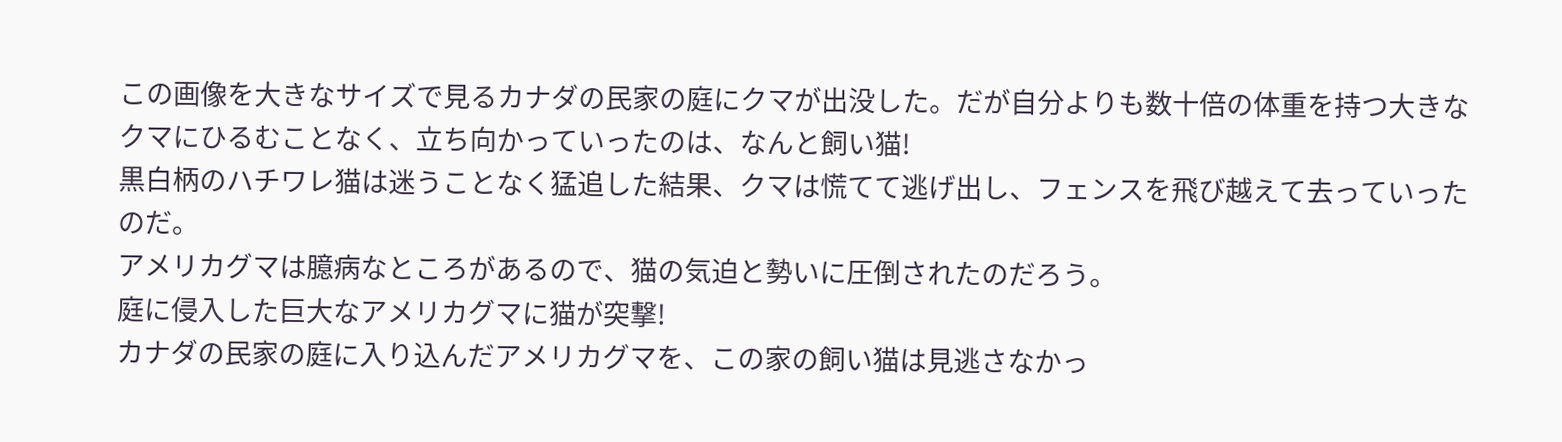この画像を大きなサイズで見るカナダの民家の庭にクマが出没した。だが自分よりも数十倍の体重を持つ大きなクマにひるむことなく、立ち向かっていったのは、なんと飼い猫!
黒白柄のハチワレ猫は迷うことなく猛追した結果、クマは慌てて逃げ出し、フェンスを飛び越えて去っていったのだ。
アメリカグマは臆病なところがあるので、猫の気迫と勢いに圧倒されたのだろう。
庭に侵入した巨大なアメリカグマに猫が突撃!
カナダの民家の庭に入り込んだアメリカグマを、この家の飼い猫は見逃さなかっ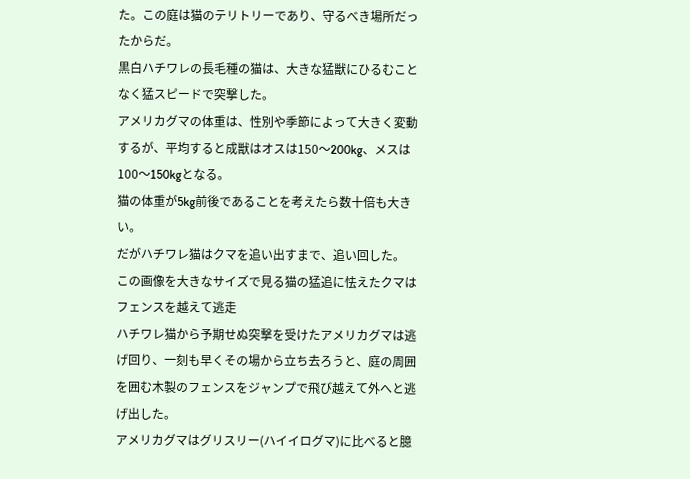た。この庭は猫のテリトリーであり、守るべき場所だったからだ。
黒白ハチワレの長毛種の猫は、大きな猛獣にひるむことなく猛スピードで突撃した。
アメリカグマの体重は、性別や季節によって大きく変動するが、平均すると成獣はオスは150〜200kg、メスは100〜150kgとなる。
猫の体重が5kg前後であることを考えたら数十倍も大きい。
だがハチワレ猫はクマを追い出すまで、追い回した。
この画像を大きなサイズで見る猫の猛追に怯えたクマはフェンスを越えて逃走
ハチワレ猫から予期せぬ突撃を受けたアメリカグマは逃げ回り、一刻も早くその場から立ち去ろうと、庭の周囲を囲む木製のフェンスをジャンプで飛び越えて外へと逃げ出した。
アメリカグマはグリスリー(ハイイログマ)に比べると臆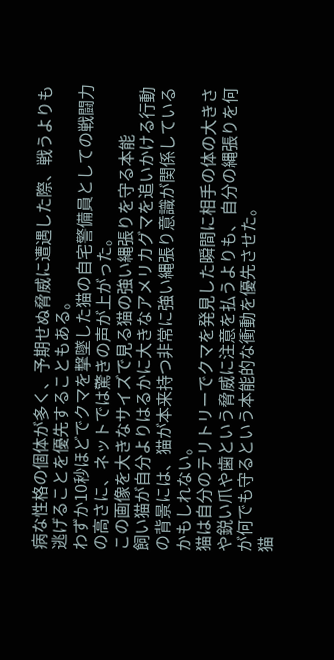病な性格の個体が多く、予期せぬ脅威に遭遇した際、戦うよりも逃げることを優先することもある。
わずか10秒ほどでクマを撃墜した猫の自宅警備員としての戦闘力の高さに、ネットでは驚きの声が上がった。
この画像を大きなサイズで見る猫の強い縄張りを守る本能
飼い猫が自分よりはるかに大きなアメリカグマを追いかける行動の背景には、猫が本来持つ非常に強い縄張り意識が関係しているかもしれない。
猫は自分のテリトリーでクマを発見した瞬間に相手の体の大きさや鋭い爪や歯という脅威に注意を払うよりも、自分の縄張りを何が何でも守るという本能的な衝動を優先させた。
猫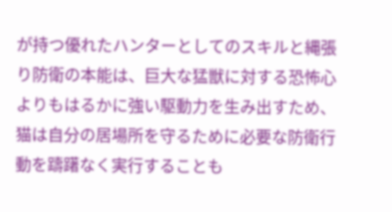が持つ優れたハンターとしてのスキルと縄張り防衛の本能は、巨大な猛獣に対する恐怖心よりもはるかに強い駆動力を生み出すため、猫は自分の居場所を守るために必要な防衛行動を躊躇なく実行することも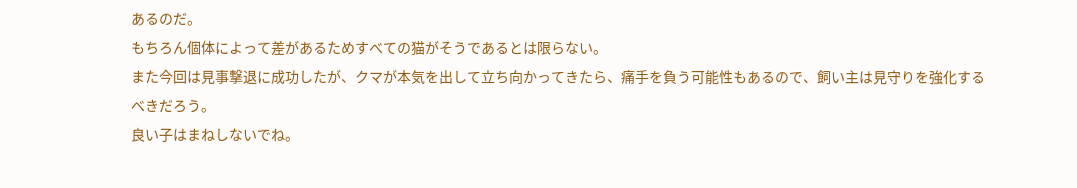あるのだ。
もちろん個体によって差があるためすべての猫がそうであるとは限らない。
また今回は見事撃退に成功したが、クマが本気を出して立ち向かってきたら、痛手を負う可能性もあるので、飼い主は見守りを強化するべきだろう。
良い子はまねしないでね。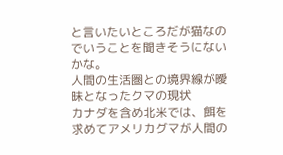と言いたいところだが猫なのでいうことを聞きそうにないかな。
人間の生活圏との境界線が曖昧となったクマの現状
カナダを含め北米では、餌を求めてアメリカグマが人間の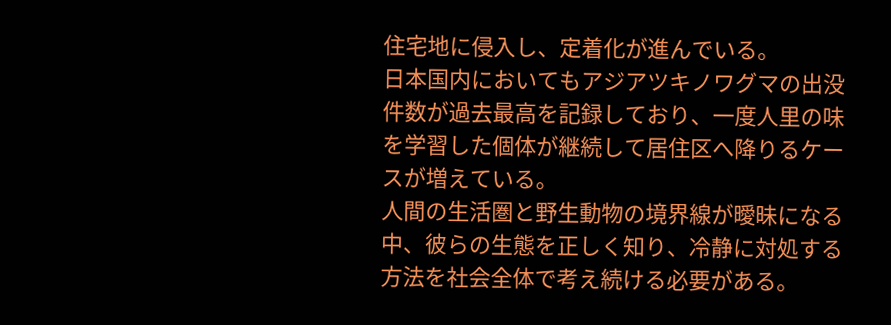住宅地に侵入し、定着化が進んでいる。
日本国内においてもアジアツキノワグマの出没件数が過去最高を記録しており、一度人里の味を学習した個体が継続して居住区へ降りるケースが増えている。
人間の生活圏と野生動物の境界線が曖昧になる中、彼らの生態を正しく知り、冷静に対処する方法を社会全体で考え続ける必要がある。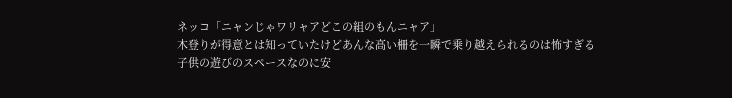ネッコ「ニャンじゃワリャアどこの組のもんニャア」
木登りが得意とは知っていたけどあんな高い柵を一瞬で乗り越えられるのは怖すぎる
子供の遊びのスペースなのに安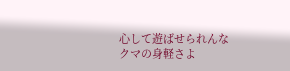心して遊ばせられんな
クマの身軽さよ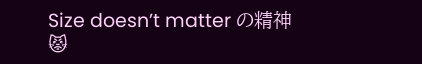Size doesn’t matter の精神😾